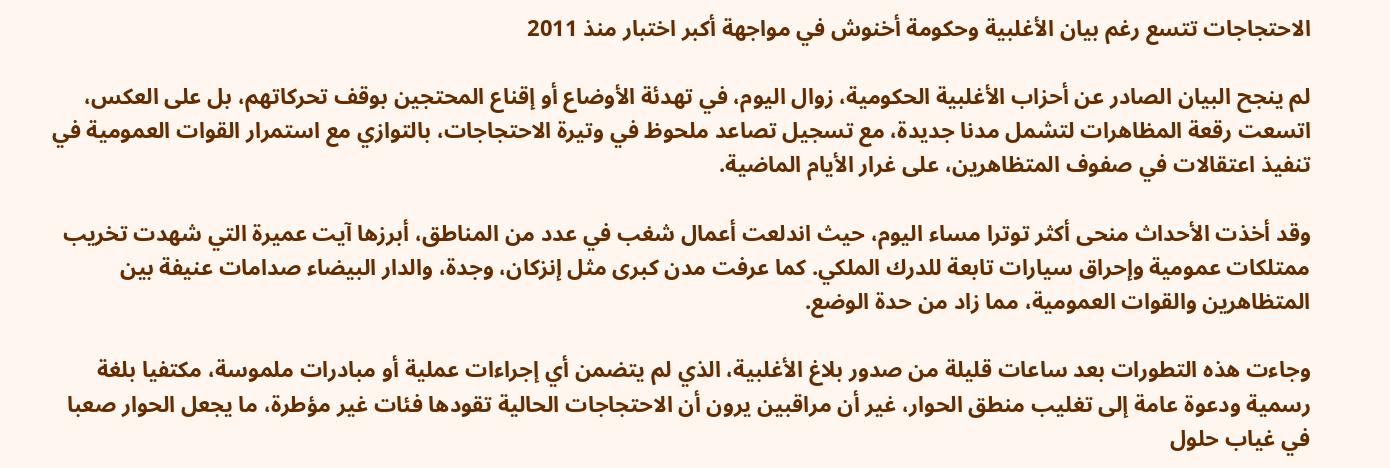الاحتجاجات تتسع رغم بيان الأغلبية وحكومة أخنوش في مواجهة أكبر اختبار منذ 2011

لم ينجح البيان الصادر عن أحزاب الأغلبية الحكومية، زوال اليوم، في تهدئة الأوضاع أو إقناع المحتجين بوقف تحركاتهم، بل على العكس، اتسعت رقعة المظاهرات لتشمل مدنا جديدة، مع تسجيل تصاعد ملحوظ في وتيرة الاحتجاجات، بالتوازي مع استمرار القوات العمومية في تنفيذ اعتقالات في صفوف المتظاهرين، على غرار الأيام الماضية.

وقد أخذت الأحداث منحى أكثر توترا مساء اليوم، حيث اندلعت أعمال شغب في عدد من المناطق، أبرزها آيت عميرة التي شهدت تخريب ممتلكات عمومية وإحراق سيارات تابعة للدرك الملكي. كما عرفت مدن كبرى مثل إنزكان، وجدة، والدار البيضاء صدامات عنيفة بين المتظاهرين والقوات العمومية، مما زاد من حدة الوضع.

وجاءت هذه التطورات بعد ساعات قليلة من صدور بلاغ الأغلبية، الذي لم يتضمن أي إجراءات عملية أو مبادرات ملموسة، مكتفيا بلغة رسمية ودعوة عامة إلى تغليب منطق الحوار، غير أن مراقبين يرون أن الاحتجاجات الحالية تقودها فئات غير مؤطرة، ما يجعل الحوار صعبا في غياب حلول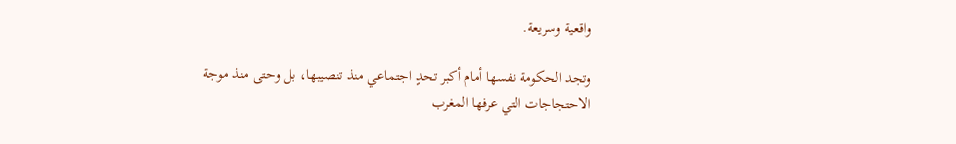واقعية وسريعة.

وتجد الحكومة نفسها أمام أكبر تحدٍ اجتماعي منذ تنصيبها، بل وحتى منذ موجة الاحتجاجات التي عرفها المغرب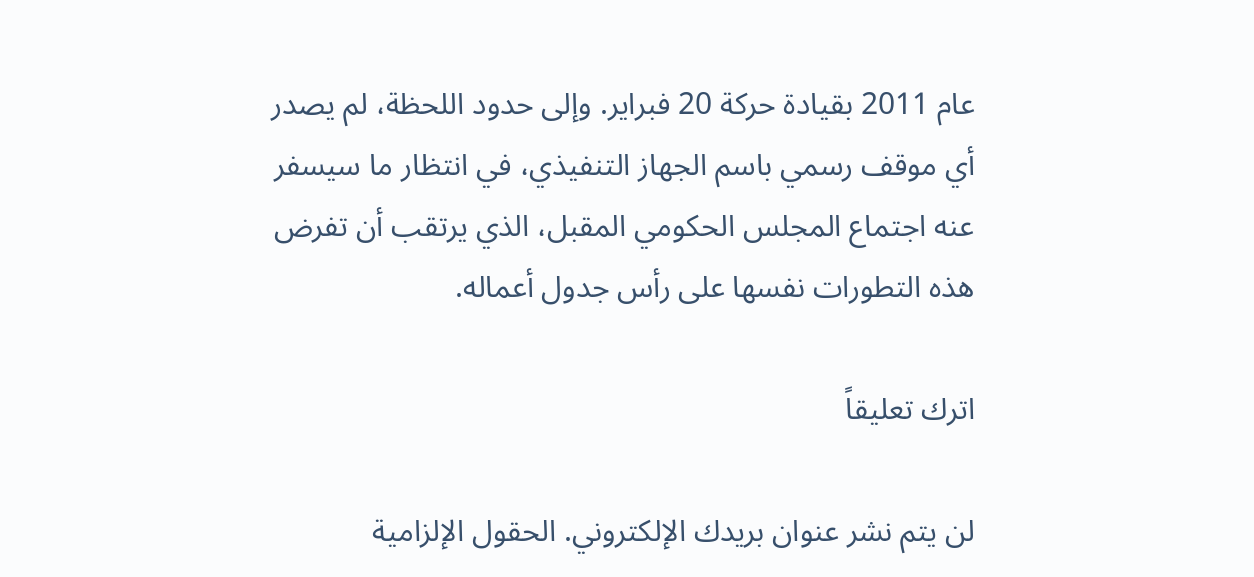عام 2011 بقيادة حركة 20 فبراير. وإلى حدود اللحظة، لم يصدر أي موقف رسمي باسم الجهاز التنفيذي، في انتظار ما سيسفر عنه اجتماع المجلس الحكومي المقبل، الذي يرتقب أن تفرض هذه التطورات نفسها على رأس جدول أعماله.

اترك تعليقاً

لن يتم نشر عنوان بريدك الإلكتروني. الحقول الإلزامية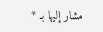مشار إليها بـ *